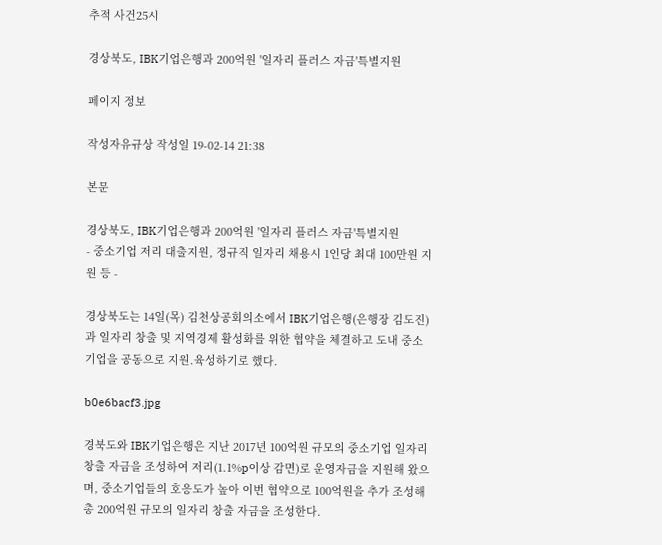추적 사건25시

경상북도, IBK기업은행과 200억원 '일자리 플러스 자금'특별지원

페이지 정보

작성자유규상 작성일 19-02-14 21:38

본문

경상북도, IBK기업은행과 200억원 '일자리 플러스 자금'특별지원
- 중소기업 저리 대출지원, 정규직 일자리 채용시 1인당 최대 100만원 지원 등 -

경상북도는 14일(목) 김천상공회의소에서 IBK기업은행(은행장 김도진)과 일자리 창출 및 지역경제 활성화를 위한 협약을 체결하고 도내 중소 기업을 공동으로 지원.육성하기로 했다.

b0e6bacf3.jpg

경북도와 IBK기업은행은 지난 2017년 100억원 규모의 중소기업 일자리 창출 자금을 조성하여 저리(1.1%p이상 감면)로 운영자금을 지원해 왔으며, 중소기업들의 호응도가 높아 이번 협약으로 100억원을 추가 조성해 총 200억원 규모의 일자리 창출 자금을 조성한다.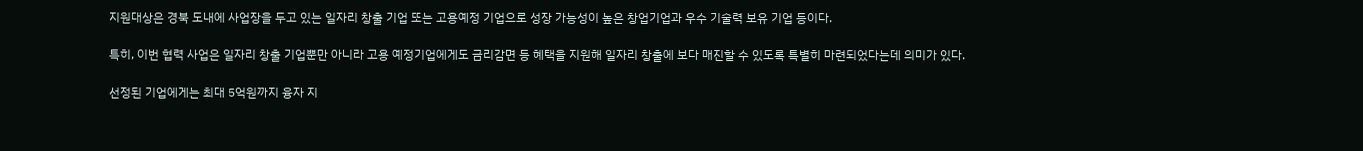지원대상은 경북 도내에 사업장을 두고 있는 일자리 창출 기업 또는 고용예정 기업으로 성장 가능성이 높은 창업기업과 우수 기술력 보유 기업 등이다.

특히, 이번 협력 사업은 일자리 창출 기업뿐만 아니라 고용 예정기업에게도 금리감면 등 혜택을 지원해 일자리 창출에 보다 매진할 수 있도록 특별히 마련되었다는데 의미가 있다.

선정된 기업에게는 최대 5억원까지 융자 지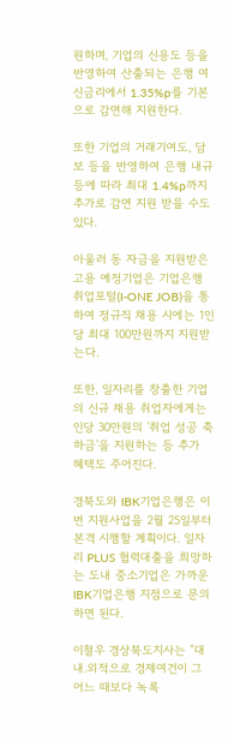원하며, 기업의 신용도 등을 반영하여 산출되는 은행 여신금리에서 1.35%p를 기본으로 감면해 지원한다.

또한 기업의 거래기여도, 담보 등을 반영하여 은행 내규 등에 따라 최대 1.4%p까지 추가로 감면 지원 받을 수도 있다.

아울러 동 자금을 지원받은 고용 예정기업은 기업은행 취업포털(I-ONE JOB)을 통하여 정규직 채용 시에는 1인당 최대 100만원까지 지원받는다.

또한, 일자리를 창출한 기업의 신규 채용 취업자에게는 인당 30만원의 '취업 성공 축하금'을 지원하는 등 추가 혜택도 주어진다.

경북도와 IBK기업은행은 이번 지원사업을 2월 25일부터 본격 시행할 계획이다. 일자리 PLUS 협력대출을 희망하는 도내 중소기업은 가까운 IBK기업은행 지점으로 문의하면 된다.

이철우 경상북도지사는 "대내.외적으로 경제여건이 그 어느 때보다 녹록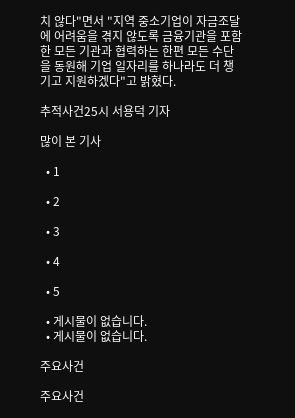치 않다"면서 "지역 중소기업이 자금조달에 어려움을 겪지 않도록 금융기관을 포함한 모든 기관과 협력하는 한편 모든 수단을 동원해 기업 일자리를 하나라도 더 챙기고 지원하겠다"고 밝혔다.

추적사건25시 서용덕 기자

많이 본 기사

  • 1

  • 2

  • 3

  • 4

  • 5

  • 게시물이 없습니다.
  • 게시물이 없습니다.

주요사건

주요사건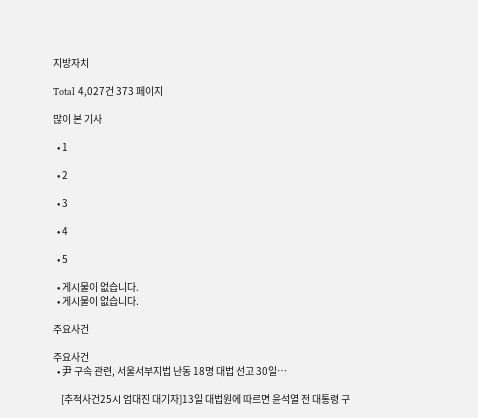지방자치

Total 4,027건 373 페이지

많이 본 기사

  • 1

  • 2

  • 3

  • 4

  • 5

  • 게시물이 없습니다.
  • 게시물이 없습니다.

주요사건

주요사건
  • 尹 구속 관련, 서울서부지법 난동 18명 대법 선고 30일…

    [추적사건25시 엄대진 대기자]13일 대법원에 따르면 윤석열 전 대통령 구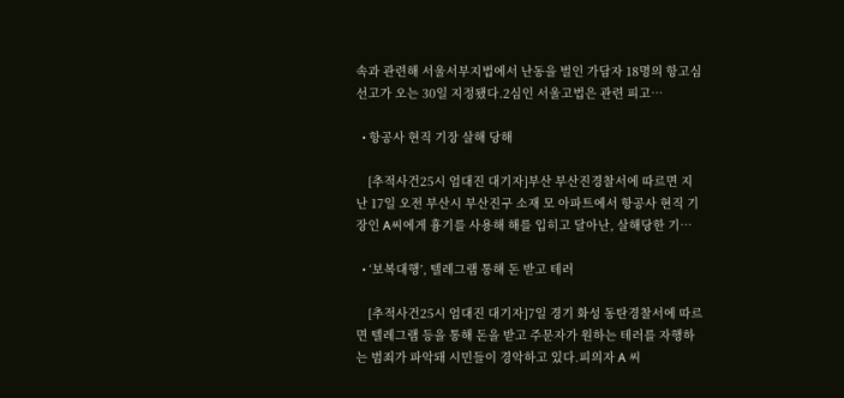속과 관련해 서울서부지법에서 난동을 벌인 가담자 18명의 항고심 선고가 오는 30일 지정됐다.2심인 서울고법은 관련 피고…

  • 항공사 현직 기장 살해 당해

    [추적사건25시 엄대진 대기자]부산 부산진경찰서에 따르면 지난 17일 오전 부산시 부산진구 소재 모 아파트에서 항공사 현직 기장인 A씨에게 흉기를 사용해 해를 입히고 달아난, 살해당한 기…

  • ‘보복대행’, 텔레그램 통해 돈 받고 테러

    [추적사건25시 엄대진 대기자]7일 경기 화성 동탄경찰서에 따르면 텔레그램 등을 통해 돈을 받고 주문자가 원하는 테러를 자행하는 범죄가 파악돼 시민들이 경악하고 있다.피의자 A 씨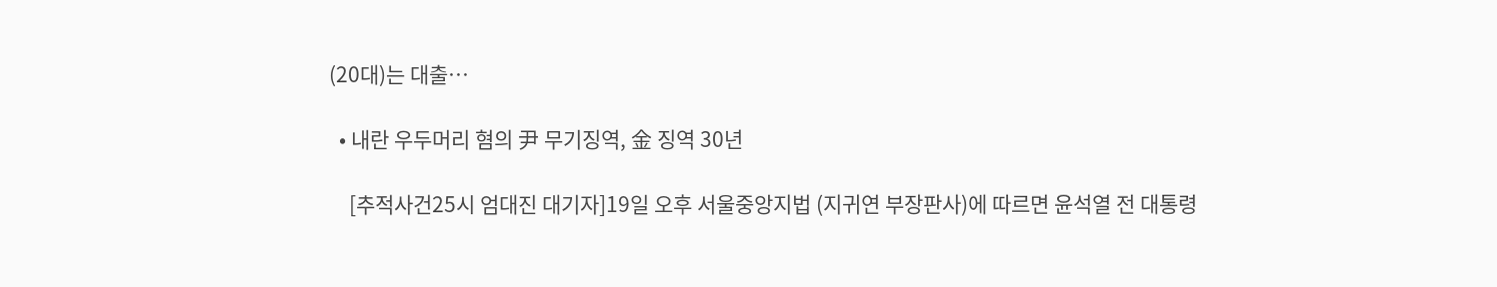(20대)는 대출…

  • 내란 우두머리 혐의 尹 무기징역, 金 징역 30년

    [추적사건25시 엄대진 대기자]19일 오후 서울중앙지법 (지귀연 부장판사)에 따르면 윤석열 전 대통령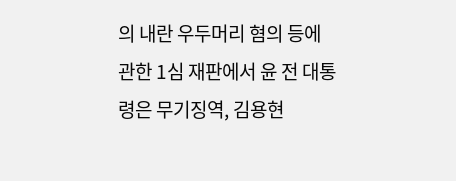의 내란 우두머리 혐의 등에 관한 1심 재판에서 윤 전 대통령은 무기징역, 김용현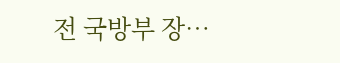전 국방부 장…